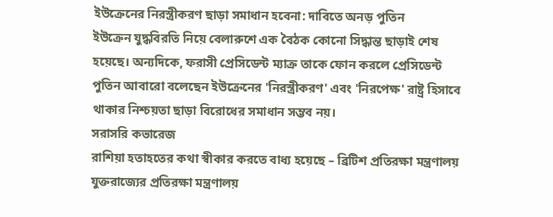ইউক্রেনের নিরস্ত্রীকরণ ছাড়া সমাধান হবেনা: দাবিতে অনড় পুতিন
ইউক্রেন যুদ্ধবিরতি নিয়ে বেলারুশে এক বৈঠক কোনো সিদ্ধান্ত ছাড়াই শেষ হয়েছে। অন্যদিকে, ফরাসী প্রেসিডেন্ট ম্যাক্র তাকে ফোন করলে প্রেসিডেন্ট পুতিন আবারো বলেছেন ইউক্রেনের 'নিরস্ত্রীকরণ' এবং 'নিরপেক্ষ' রাষ্ট্র হিসাবে থাকার নিশ্চয়তা ছাড়া বিরোধের সমাধান সম্ভব নয়।
সরাসরি কভারেজ
রাশিয়া হতাহতের কথা স্বীকার করতে বাধ্য হয়েছে – ব্রিটিশ প্রতিরক্ষা মন্ত্রণালয়
যুক্তরাজ্যের প্রতিরক্ষা মন্ত্রণালয়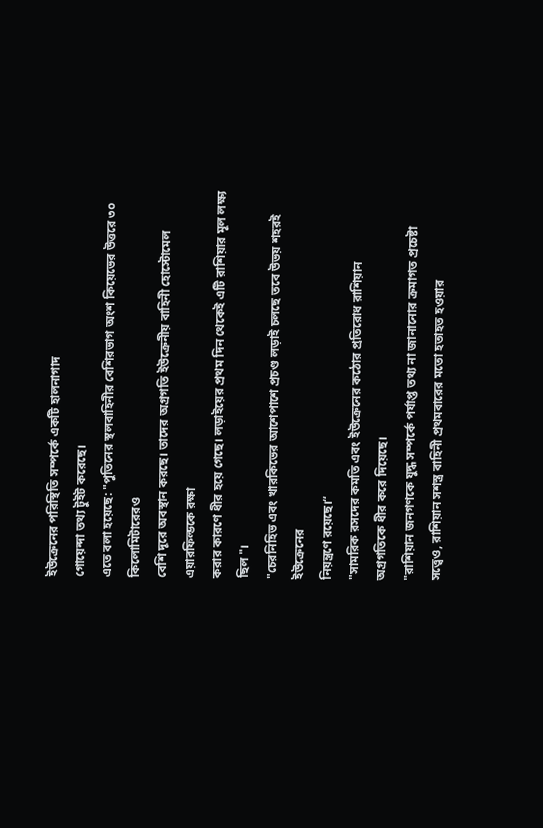ইউক্রেনের পরিস্থিতি সম্পর্কে একটি হালনাগাদ
গোয়েন্দা তথ্য টুইট করেছে।
এতে বলা হয়েছে: "পুতিনের স্থলবাহিনীর বেশিরভাগ অংশ কিয়েভের উত্তরে ৩০ কিলোমিটারেরও
বেশি দূরে অবস্থান করছে। তাদের অগ্রগতি ইউক্রেনীয় বাহিনী হোস্টোমেল এয়ারফিল্ডকে রক্ষা
করার কারণে ধীর হয়ে গেছে। লড়াইয়ের প্রথম দিন থেকেই এটি রাশিয়ার মূল লক্ষ্য ছিল"।
"চেরনিহিভ এবং খারকিভের আশেপাশে প্রচণ্ড লড়াই চলছে তবে উভয় শহরই ইউক্রেনের
নিয়ন্ত্রণে রয়েছে।“
"সামরিক রসদের কমতি এবং ইউক্রেনের কঠোর প্রতিরোধ রাশিয়ান
অগ্রগতিকে ধীর করে দিয়েছে।
"রাশিয়ান জনগণকে যুদ্ধ সম্পর্কে পর্যাপ্ত তথ্য না জানানোর ক্রমাগত প্রচেষ্টা
সত্ত্বেও, রাশিয়ান সশস্ত্র বাহিনী প্রথমবারের মতো হতাহত হওয়ার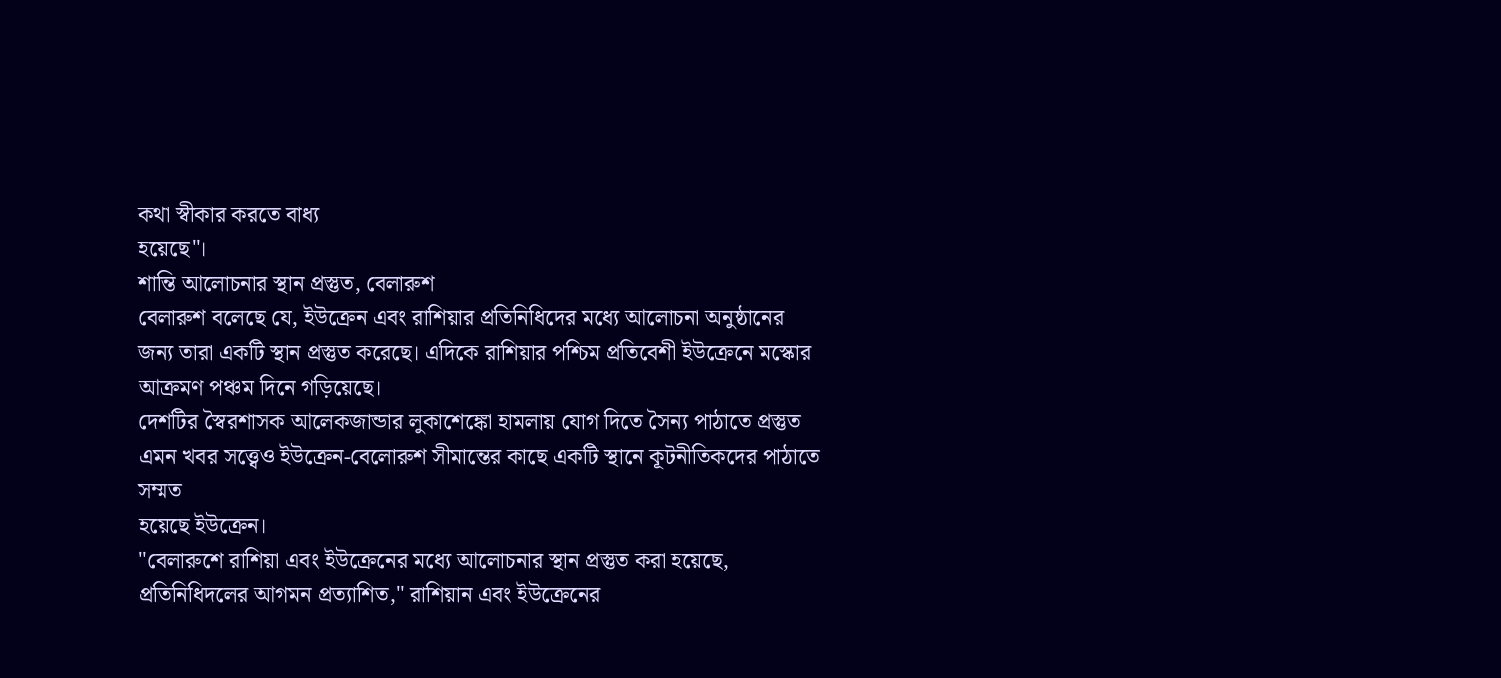কথা স্বীকার করতে বাধ্য
হয়েছে"।
শান্তি আলোচনার স্থান প্রস্তুত, বেলারুশ
বেলারুশ বলেছে যে, ইউক্রেন এবং রাশিয়ার প্রতিনিধিদের মধ্যে আলোচনা অনুষ্ঠানের
জন্য তারা একটি স্থান প্রস্তুত করেছে। এদিকে রাশিয়ার পশ্চিম প্রতিবেশী ইউক্রেনে মস্কোর
আক্রমণ পঞ্চম দিনে গড়িয়েছে।
দেশটির স্বৈরশাসক আলেকজান্ডার লুকাশেঙ্কো হামলায় যোগ দিতে সৈন্য পাঠাতে প্রস্তুত
এমন খবর সত্ত্বেও ইউক্রেন-বেলোরুশ সীমান্তের কাছে একটি স্থানে কূটনীতিকদের পাঠাতে সম্মত
হয়েছে ইউক্রেন।
"বেলারুশে রাশিয়া এবং ইউক্রেনের মধ্যে আলোচনার স্থান প্রস্তুত করা হয়েছে,
প্রতিনিধিদলের আগমন প্রত্যাশিত," রাশিয়ান এবং ইউক্রেনের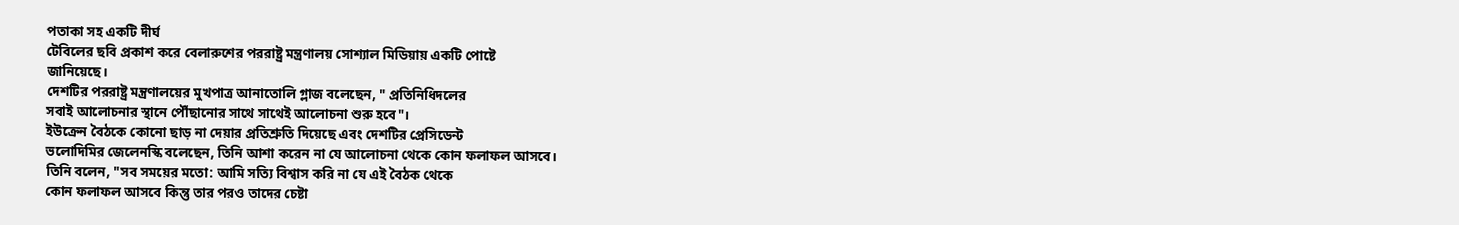পতাকা সহ একটি দীর্ঘ
টেবিলের ছবি প্রকাশ করে বেলারুশের পররাষ্ট্র মন্ত্রণালয় সোশ্যাল মিডিয়ায় একটি পোষ্টে
জানিয়েছে।
দেশটির পররাষ্ট্র মন্ত্রণালয়ের মুখপাত্র আনাতোলি গ্লাজ বলেছেন, " প্রতিনিধিদলের
সবাই আলোচনার স্থানে পৌঁছানোর সাথে সাথেই আলোচনা শুরু হবে"।
ইউক্রেন বৈঠকে কোনো ছাড় না দেয়ার প্রতিশ্রুতি দিয়েছে এবং দেশটির প্রেসিডেন্ট
ভলোদিমির জেলেনস্কি বলেছেন, তিনি আশা করেন না যে আলোচনা থেকে কোন ফলাফল আসবে।
তিনি বলেন, "সব সময়ের মতো: আমি সত্যি বিশ্বাস করি না যে এই বৈঠক থেকে
কোন ফলাফল আসবে কিন্তু তার পরও তাদের চেষ্টা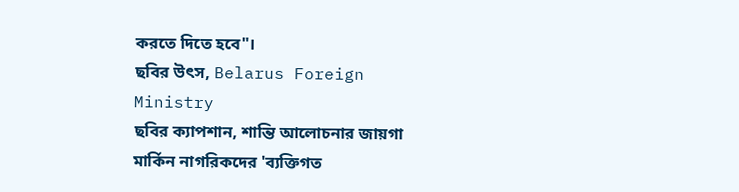করতে দিতে হবে"।
ছবির উৎস, Belarus Foreign Ministry
ছবির ক্যাপশান, শান্তি আলোচনার জায়গা
মার্কিন নাগরিকদের 'ব্যক্তিগত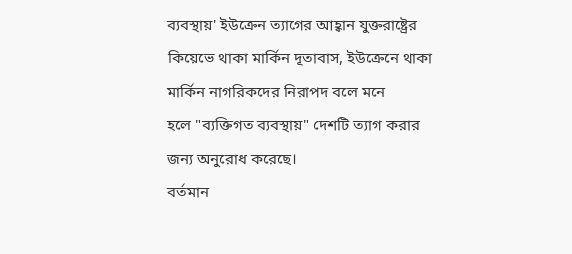ব্যবস্থায়' ইউক্রেন ত্যাগের আহ্বান যুক্তরাষ্ট্রের
কিয়েভে থাকা মার্কিন দূতাবাস, ইউক্রেনে থাকা মার্কিন নাগরিকদের নিরাপদ বলে মনে
হলে "ব্যক্তিগত ব্যবস্থায়" দেশটি ত্যাগ করার জন্য অনুরোধ করেছে।
বর্তমান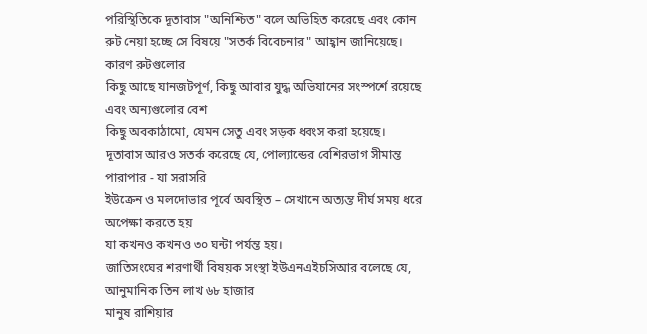পরিস্থিতিকে দূতাবাস "অনিশ্চিত" বলে অভিহিত করেছে এবং কোন
রুট নেয়া হচ্ছে সে বিষয়ে "সতর্ক বিবেচনার" আহ্বান জানিয়েছে। কারণ রুটগুলোর
কিছু আছে যানজটপূর্ণ, কিছু আবার যুদ্ধ অভিযানের সংস্পর্শে রয়েছে এবং অন্যগুলোর বেশ
কিছু অবকাঠামো, যেমন সেতু এবং সড়ক ধ্বংস করা হয়েছে।
দূতাবাস আরও সতর্ক করেছে যে, পোল্যান্ডের বেশিরভাগ সীমান্ত পারাপার - যা সরাসরি
ইউক্রেন ও মলদোভার পূর্বে অবস্থিত – সেখানে অত্যন্ত দীর্ঘ সময় ধরে অপেক্ষা করতে হয়
যা কখনও কখনও ৩০ ঘন্টা পর্যন্ত হয়।
জাতিসংঘের শরণার্থী বিষয়ক সংস্থা ইউএনএইচসিআর বলেছে যে, আনুমানিক তিন লাখ ৬৮ হাজার
মানুষ রাশিয়ার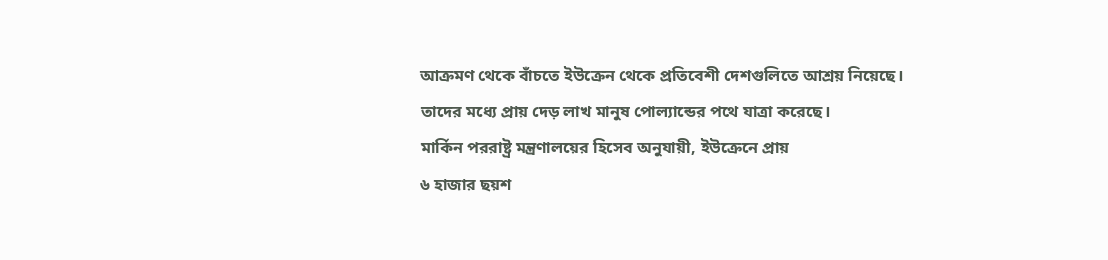আক্রমণ থেকে বাঁচতে ইউক্রেন থেকে প্রতিবেশী দেশগুলিতে আশ্রয় নিয়েছে।
তাদের মধ্যে প্রায় দেড় লাখ মানুষ পোল্যান্ডের পথে যাত্রা করেছে।
মার্কিন পররাষ্ট্র মন্ত্রণালয়ের হিসেব অনুযায়ী, ইউক্রেনে প্রায়
৬ হাজার ছয়শ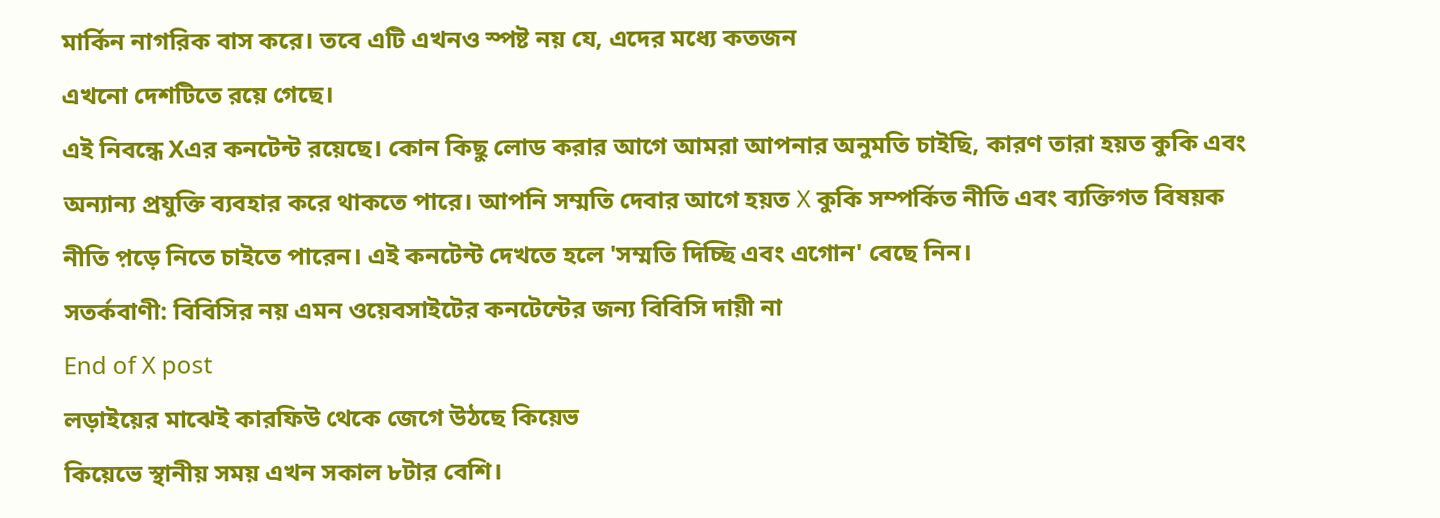মার্কিন নাগরিক বাস করে। তবে এটি এখনও স্পষ্ট নয় যে, এদের মধ্যে কতজন
এখনো দেশটিতে রয়ে গেছে।
এই নিবন্ধে Xএর কনটেন্ট রয়েছে। কোন কিছু লোড করার আগে আমরা আপনার অনুমতি চাইছি, কারণ তারা হয়ত কুকি এবং অন্যান্য প্রযুক্তি ব্যবহার করে থাকতে পারে। আপনি সম্মতি দেবার আগে হয়ত X কুকি সম্পর্কিত নীতি এবং ব্যক্তিগত বিষয়ক নীতি প়ড়ে নিতে চাইতে পারেন। এই কনটেন্ট দেখতে হলে 'সম্মতি দিচ্ছি এবং এগোন' বেছে নিন।
সতর্কবাণী: বিবিসির নয় এমন ওয়েবসাইটের কনটেন্টের জন্য বিবিসি দায়ী না
End of X post
লড়াইয়ের মাঝেই কারফিউ থেকে জেগে উঠছে কিয়েভ
কিয়েভে স্থানীয় সময় এখন সকাল ৮টার বেশি।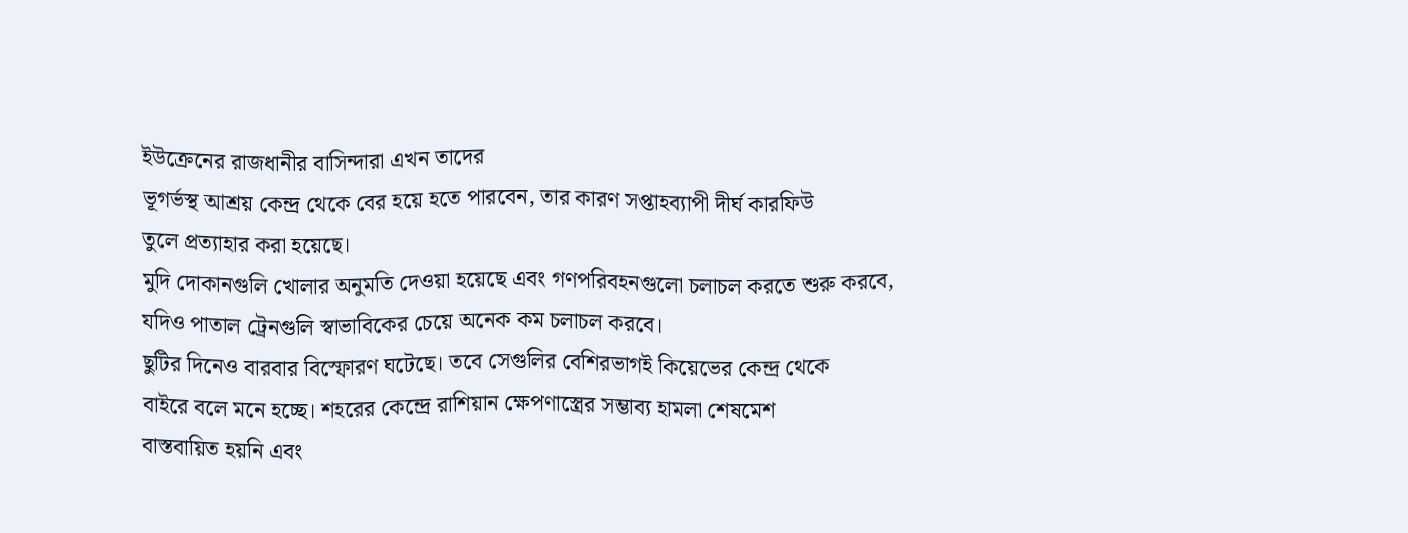ইউক্রেনের রাজধানীর বাসিন্দারা এখন তাদের
ভূগর্ভস্থ আশ্রয় কেন্দ্র থেকে বের হয়ে হতে পারবেন, তার কারণ সপ্তাহব্যাপী দীর্ঘ কারফিউ
তুলে প্রত্যাহার করা হয়েছে।
মুদি দোকানগুলি খোলার অনুমতি দেওয়া হয়েছে এবং গণপরিবহনগুলো চলাচল করতে শুরু করবে,
যদিও পাতাল ট্রেনগুলি স্বাভাবিকের চেয়ে অনেক কম চলাচল করবে।
ছুটির দিনেও বারবার বিস্ফোরণ ঘটেছে। তবে সেগুলির বেশিরভাগই কিয়েভের কেন্দ্র থেকে
বাইরে বলে মনে হচ্ছে। শহরের কেন্দ্রে রাশিয়ান ক্ষেপণাস্ত্রের সম্ভাব্য হামলা শেষমেশ
বাস্তবায়িত হয়নি এবং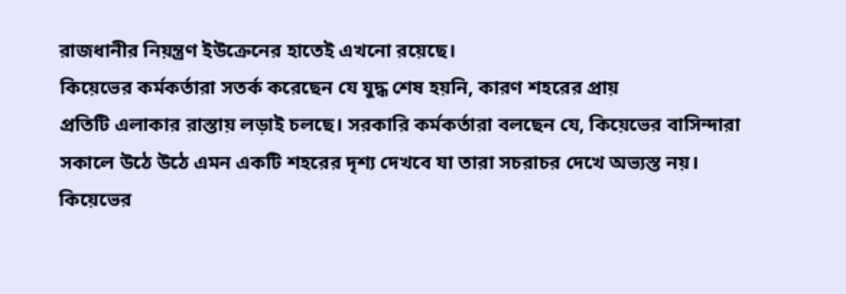রাজধানীর নিয়ন্ত্রণ ইউক্রেনের হাতেই এখনো রয়েছে।
কিয়েভের কর্মকর্তারা সতর্ক করেছেন যে যুদ্ধ শেষ হয়নি, কারণ শহরের প্রায়
প্রতিটি এলাকার রাস্তায় লড়াই চলছে। সরকারি কর্মকর্তারা বলছেন যে, কিয়েভের বাসিন্দারা
সকালে উঠে উঠে এমন একটি শহরের দৃশ্য দেখবে যা তারা সচরাচর দেখে অভ্যস্ত নয়।
কিয়েভের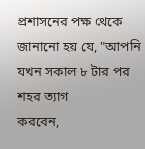প্রশাসনের পক্ষ থেকে জানানো হয় যে, "আপনি যখন সকাল ৮ টার পর শহর ত্যাগ
করবেন,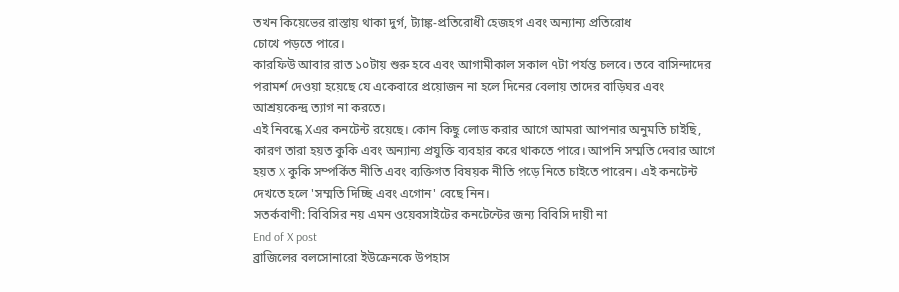তখন কিয়েভের রাস্তায় থাকা দুর্গ, ট্যাঙ্ক-প্রতিরোধী হেজহগ এবং অন্যান্য প্রতিরোধ
চোখে পড়তে পারে।
কারফিউ আবার রাত ১০টায় শুরু হবে এবং আগামীকাল সকাল ৭টা পর্যন্ত চলবে। তবে বাসিন্দাদের
পরামর্শ দেওয়া হয়েছে যে একেবারে প্রয়োজন না হলে দিনের বেলায় তাদের বাড়িঘর এবং
আশ্রয়কেন্দ্র ত্যাগ না করতে।
এই নিবন্ধে Xএর কনটেন্ট রয়েছে। কোন কিছু লোড করার আগে আমরা আপনার অনুমতি চাইছি, কারণ তারা হয়ত কুকি এবং অন্যান্য প্রযুক্তি ব্যবহার করে থাকতে পারে। আপনি সম্মতি দেবার আগে হয়ত X কুকি সম্পর্কিত নীতি এবং ব্যক্তিগত বিষয়ক নীতি প়ড়ে নিতে চাইতে পারেন। এই কনটেন্ট দেখতে হলে 'সম্মতি দিচ্ছি এবং এগোন' বেছে নিন।
সতর্কবাণী: বিবিসির নয় এমন ওয়েবসাইটের কনটেন্টের জন্য বিবিসি দায়ী না
End of X post
ব্রাজিলের বলসোনারো ইউক্রেনকে উপহাস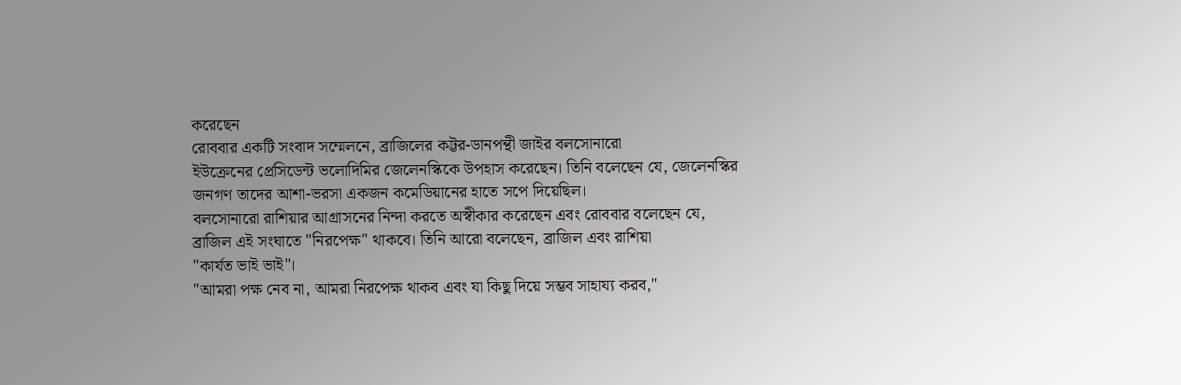করেছেন
রোববার একটি সংবাদ সম্মেলনে, ব্রাজিলের কট্টর-ডানপন্থী জাইর বলসোনারো
ইউক্রেনের প্রেসিডেন্ট ভলোদিমির জেলেনস্কিকে উপহাস করেছেন। তিনি বলেছেন যে, জেলেনস্কির
জনগণ তাদের আশা-ভরসা একজন কমেডিয়ানের হাতে সপে দিয়েছিল।
বলসোনারো রাশিয়ার আগ্রাসনের নিন্দা করতে অস্বীকার করেছেন এবং রোববার বলেছেন যে,
ব্রাজিল এই সংঘাতে "নিরপেক্ষ" থাকবে। তিনি আরো বলেছেন, ব্রাজিল এবং রাশিয়া
"কার্যত ভাই ভাই"।
"আমরা পক্ষ নেব না, আমরা নিরপেক্ষ থাকব এবং যা কিছু দিয়ে সম্ভব সাহায্য করব,"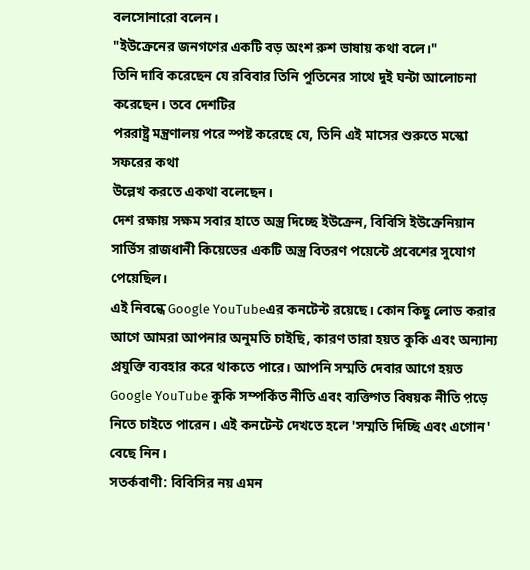বলসোনারো বলেন।
"ইউক্রেনের জনগণের একটি বড় অংশ রুশ ভাষায় কথা বলে।"
তিনি দাবি করেছেন যে রবিবার তিনি পুতিনের সাথে দুই ঘন্টা আলোচনা করেছেন। তবে দেশটির
পররাষ্ট্র মন্ত্রণালয় পরে স্পষ্ট করেছে যে, তিনি এই মাসের শুরুতে মস্কো সফরের কথা
উল্লেখ করতে একথা বলেছেন।
দেশ রক্ষায় সক্ষম সবার হাতে অস্ত্র দিচ্ছে ইউক্রেন, বিবিসি ইউক্রেনিয়ান সার্ভিস রাজধানী কিয়েভের একটি অস্ত্র বিতরণ পয়েন্টে প্রবেশের সুযোগ পেয়েছিল।
এই নিবন্ধে Google YouTubeএর কনটেন্ট রয়েছে। কোন কিছু লোড করার আগে আমরা আপনার অনুমতি চাইছি, কারণ তারা হয়ত কুকি এবং অন্যান্য প্রযুক্তি ব্যবহার করে থাকতে পারে। আপনি সম্মতি দেবার আগে হয়ত Google YouTube কুকি সম্পর্কিত নীতি এবং ব্যক্তিগত বিষয়ক নীতি প়ড়ে নিতে চাইতে পারেন। এই কনটেন্ট দেখতে হলে 'সম্মতি দিচ্ছি এবং এগোন' বেছে নিন।
সতর্কবাণী: বিবিসির নয় এমন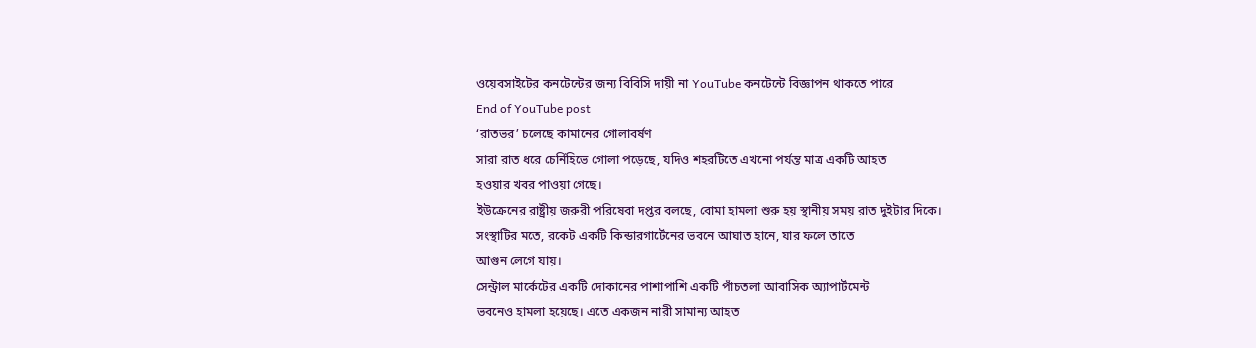ওয়েবসাইটের কনটেন্টের জন্য বিবিসি দায়ী না YouTube কনটেন্টে বিজ্ঞাপন থাকতে পারে
End of YouTube post
‘রাতভর’ চলেছে কামানের গোলাবর্ষণ
সারা রাত ধরে চের্নিহিভে গোলা পড়েছে, যদিও শহরটিতে এখনো পর্যন্ত মাত্র একটি আহত
হওয়ার খবর পাওয়া গেছে।
ইউক্রেনের রাষ্ট্রীয় জরুরী পরিষেবা দপ্তর বলছে, বোমা হামলা শুরু হয় স্থানীয় সময় রাত দুইটার দিকে।
সংস্থাটির মতে, রকেট একটি কিন্ডারগার্টেনের ভবনে আঘাত হানে, যার ফলে তাতে
আগুন লেগে যায়।
সেন্ট্রাল মার্কেটের একটি দোকানের পাশাপাশি একটি পাঁচতলা আবাসিক অ্যাপার্টমেন্ট
ভবনেও হামলা হয়েছে। এতে একজন নারী সামান্য আহত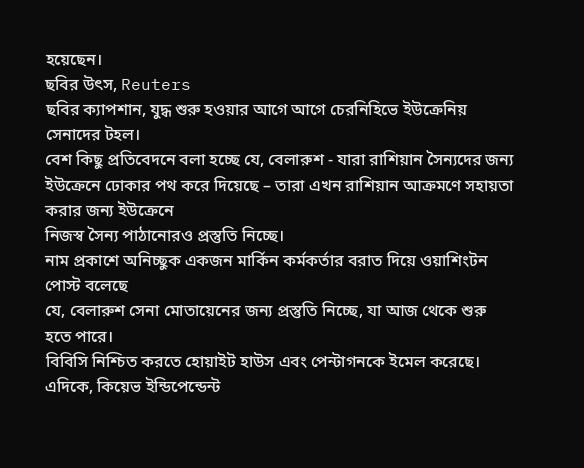হয়েছেন।
ছবির উৎস, Reuters
ছবির ক্যাপশান, যুদ্ধ শুরু হওয়ার আগে আগে চেরনিহিভে ইউক্রেনিয় সেনাদের টহল।
বেশ কিছু প্রতিবেদনে বলা হচ্ছে যে, বেলারুশ - যারা রাশিয়ান সৈন্যদের জন্য ইউক্রেনে ঢোকার পথ করে দিয়েছে – তারা এখন রাশিয়ান আক্রমণে সহায়তা করার জন্য ইউক্রেনে
নিজস্ব সৈন্য পাঠানোরও প্রস্তুতি নিচ্ছে।
নাম প্রকাশে অনিচ্ছুক একজন মার্কিন কর্মকর্তার বরাত দিয়ে ওয়াশিংটন পোস্ট বলেছে
যে, বেলারুশ সেনা মোতায়েনের জন্য প্রস্তুতি নিচ্ছে, যা আজ থেকে শুরু হতে পারে।
বিবিসি নিশ্চিত করতে হোয়াইট হাউস এবং পেন্টাগনকে ইমেল করেছে।
এদিকে, কিয়েভ ইন্ডিপেন্ডেন্ট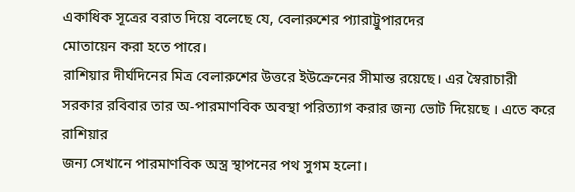একাধিক সূত্রের বরাত দিয়ে বলেছে যে, বেলারুশের প্যারাট্রুপারদের
মোতায়েন করা হতে পারে।
রাশিয়ার দীর্ঘদিনের মিত্র বেলারুশের উত্তরে ইউক্রেনের সীমান্ত রয়েছে। এর স্বৈরাচারী
সরকার রবিবার তার অ-পারমাণবিক অবস্থা পরিত্যাগ করার জন্য ভোট দিয়েছে । এতে করে রাশিয়ার
জন্য সেখানে পারমাণবিক অস্ত্র স্থাপনের পথ সুগম হলো।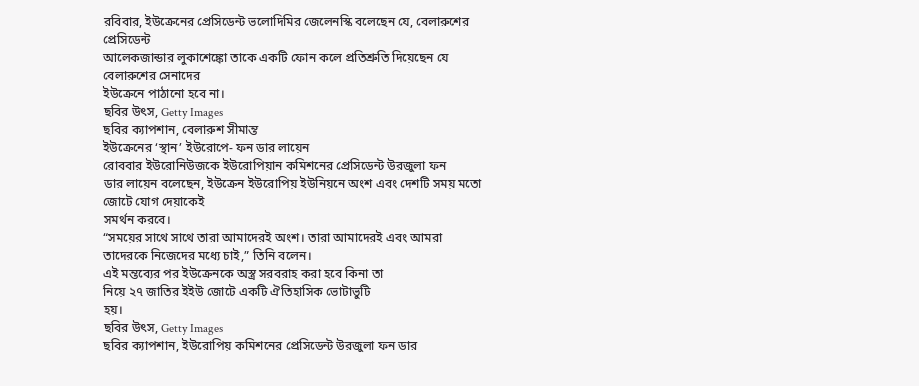রবিবার, ইউক্রেনের প্রেসিডেন্ট ভলোদিমির জেলেনস্কি বলেছেন যে, বেলারুশের প্রেসিডেন্ট
আলেকজান্ডার লুকাশেঙ্কো তাকে একটি ফোন কলে প্রতিশ্রুতি দিয়েছেন যে বেলারুশের সেনাদের
ইউক্রেনে পাঠানো হবে না।
ছবির উৎস, Getty Images
ছবির ক্যাপশান, বেলারুশ সীমান্ত
ইউক্রেনের ‘স্থান’ ইউরোপে- ফন ডার লায়েন
রোববার ইউরোনিউজকে ইউরোপিয়ান কমিশনের প্রেসিডেন্ট উরজুলা ফন
ডার লায়েন বলেছেন, ইউক্রেন ইউরোপিয় ইউনিয়নে অংশ এবং দেশটি সময় মতো জোটে যোগ দেয়াকেই
সমর্থন করবে।
“সময়ের সাথে সাথে তারা আমাদেরই অংশ। তারা আমাদেরই এবং আমরা
তাদেরকে নিজেদের মধ্যে চাই,” তিনি বলেন।
এই মন্তব্যের পর ইউক্রেনকে অস্ত্র সরবরাহ করা হবে কিনা তা
নিয়ে ২৭ জাতির ইইউ জোটে একটি ঐতিহাসিক ভোটাভুটি
হয়।
ছবির উৎস, Getty Images
ছবির ক্যাপশান, ইউরোপিয় কমিশনের প্রেসিডেন্ট উরজুলা ফন ডার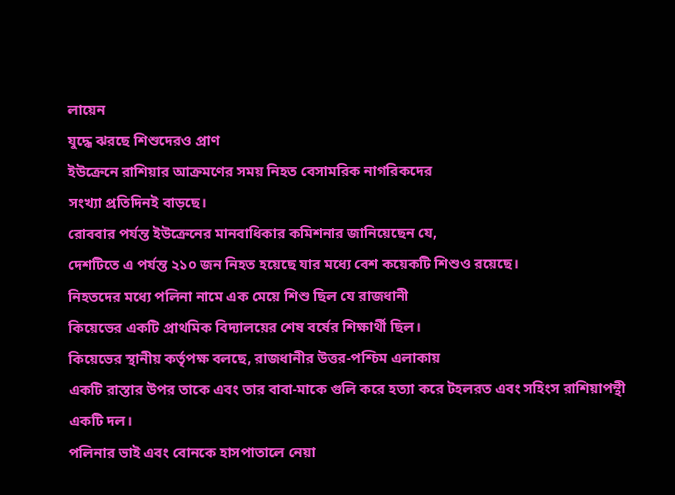লায়েন
যুদ্ধে ঝরছে শিশুদেরও প্রাণ
ইউক্রেনে রাশিয়ার আক্রমণের সময় নিহত বেসামরিক নাগরিকদের
সংখ্যা প্রতিদিনই বাড়ছে।
রোববার পর্যন্ত ইউক্রেনের মানবাধিকার কমিশনার জানিয়েছেন যে,
দেশটিতে এ পর্যন্ত ২১০ জন নিহত হয়েছে যার মধ্যে বেশ কয়েকটি শিশুও রয়েছে।
নিহতদের মধ্যে পলিনা নামে এক মেয়ে শিশু ছিল যে রাজধানী
কিয়েভের একটি প্রাথমিক বিদ্যালয়ের শেষ বর্ষের শিক্ষার্থী ছিল।
কিয়েভের স্থানীয় কর্তৃপক্ষ বলছে, রাজধানীর উত্তর-পশ্চিম এলাকায়
একটি রাস্তার উপর তাকে এবং তার বাবা-মাকে গুলি করে হত্যা করে টহলরত এবং সহিংস রাশিয়াপন্থী
একটি দল।
পলিনার ভাই এবং বোনকে হাসপাতালে নেয়া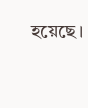হয়েছে।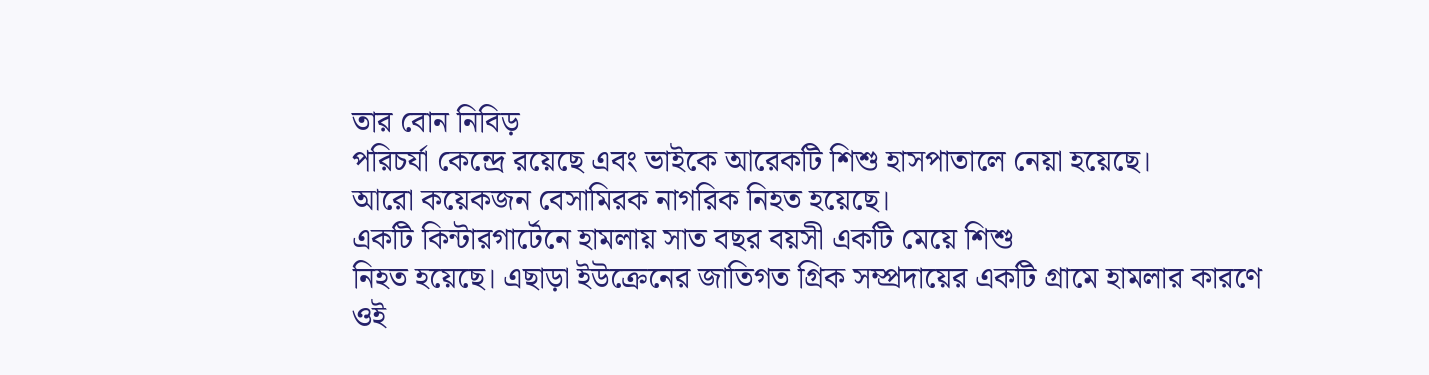তার বোন নিবিড়
পরিচর্যা কেন্দ্রে রয়েছে এবং ভাইকে আরেকটি শিশু হাসপাতালে নেয়া হয়েছে।
আরো কয়েকজন বেসামিরক নাগরিক নিহত হয়েছে।
একটি কিন্টারগার্টেনে হামলায় সাত বছর বয়সী একটি মেয়ে শিশু
নিহত হয়েছে। এছাড়া ইউক্রেনের জাতিগত গ্রিক সম্প্রদায়ের একটি গ্রামে হামলার কারণে
ওই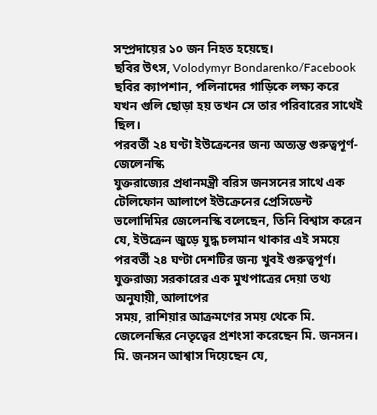সম্প্রদায়ের ১০ জন নিহত হয়েছে।
ছবির উৎস, Volodymyr Bondarenko/Facebook
ছবির ক্যাপশান, পলিনাদের গাড়িকে লক্ষ্য করে যখন গুলি ছোড়া হয় তখন সে তার পরিবারের সাথেই ছিল।
পরবর্তী ২৪ ঘণ্টা ইউক্রেনের জন্য অত্যন্ত গুরুত্বপূর্ণ- জেলেনস্কি
যুক্তরাজ্যের প্রধানমন্ত্রী বরিস জনসনের সাথে এক টেলিফোন আলাপে ইউক্রেনের প্রেসিডেন্ট ভলোদিমির জেলেনস্কি বলেছেন, তিনি বিশ্বাস করেন যে, ইউক্রেন জুড়ে যুদ্ধ চলমান থাকার এই সময়ে পরবর্তী ২৪ ঘণ্টা দেশটির জন্য খুবই গুরুত্বপূর্ণ।
যুক্তরাজ্য সরকারের এক মুখপাত্রের দেয়া তথ্য অনুযায়ী, আলাপের
সময়, রাশিয়ার আক্রমণের সময় থেকে মি. জেলেনস্কির নেতৃত্বের প্রশংসা করেছেন মি. জনসন।
মি. জনসন আশ্বাস দিয়েছেন যে,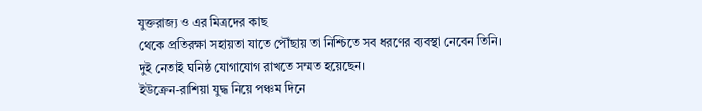যুক্তরাজ্য ও এর মিত্রদের কাছ
থেকে প্রতিরক্ষা সহায়তা যাতে পৌঁছায় তা নিশ্চিতে সব ধরণের ব্যবস্থা নেবেন তিনি।
দুই নেতাই ঘনিষ্ঠ যোগাযোগ রাখতে সম্মত হয়েছেন।
ইউক্রেন-রাশিয়া যুদ্ধ নিয়ে পঞ্চম দিনে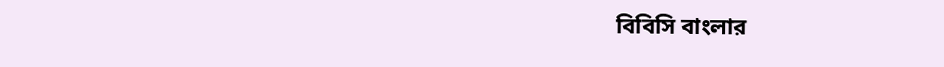বিবিসি বাংলার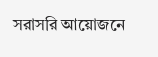সরাসরি আয়োজনে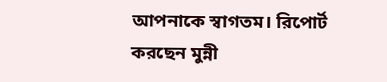আপনাকে স্বাগতম। রিপোর্ট করছেন মুন্নী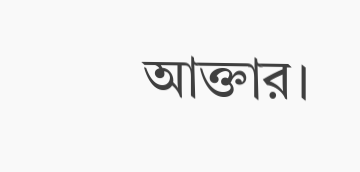আক্তার।